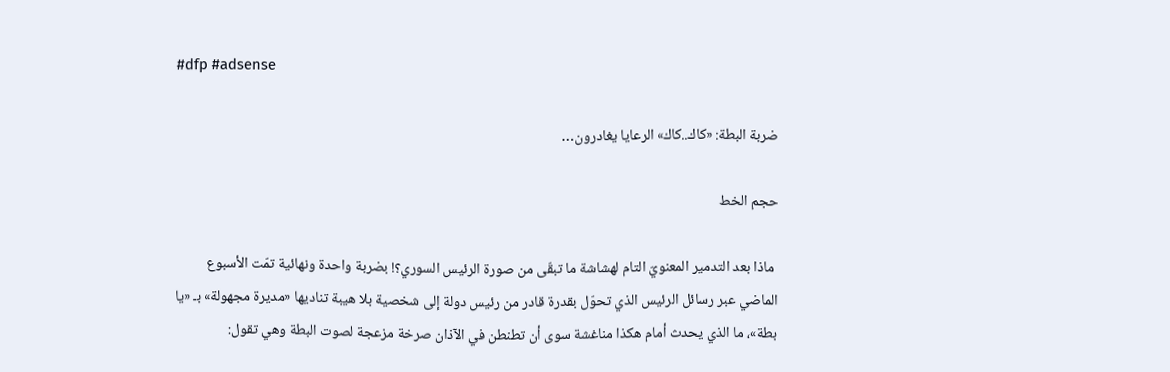#dfp #adsense

ضربة البطة: «كاك..كاك» الرعايا يغادرون…

حجم الخط

 ماذا بعد التدمير المعنويّ التام لهشاشة ما تبقّى من صورة الرئيس السوري؟! بضربة واحدة ونهائية تمّت الأسبوع الماضي عبر رسائل الرئيس الذي تحوّل بقدرة قادر من رئيس دولة إلى شخصية بلا هيبة تناديها «مديرة مجهولة» بـ «يا بطة»، ما الذي يحدث أمام هكذا مناغشة سوى أن تطنطن في الآذان صرخة مزعجة لصوت البطة وهي تقول: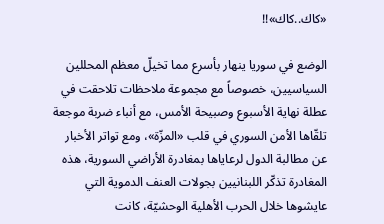«كاك..كاك»!!

الوضع في سوريا ينهار بأسرع مما تخيلّ معظم المحللين السياسيين، خصوصاً مع مجموعة ملاحظات تلاحقت في عطلة نهاية الأسبوع وصبيحة الأمس، مع أنباء ضربة موجعة تلقّاها الأمن السوري في قلب «المزّة»، ومع تواتر الأخبار عن مطالبة الدول لرعاياها بمغادرة الأراضي السورية، هذه المغادرة تذكّر اللبنانيين بجولات العنف الدموية التي عايشوها خلال الحرب الأهلية الوحشيّة، كانت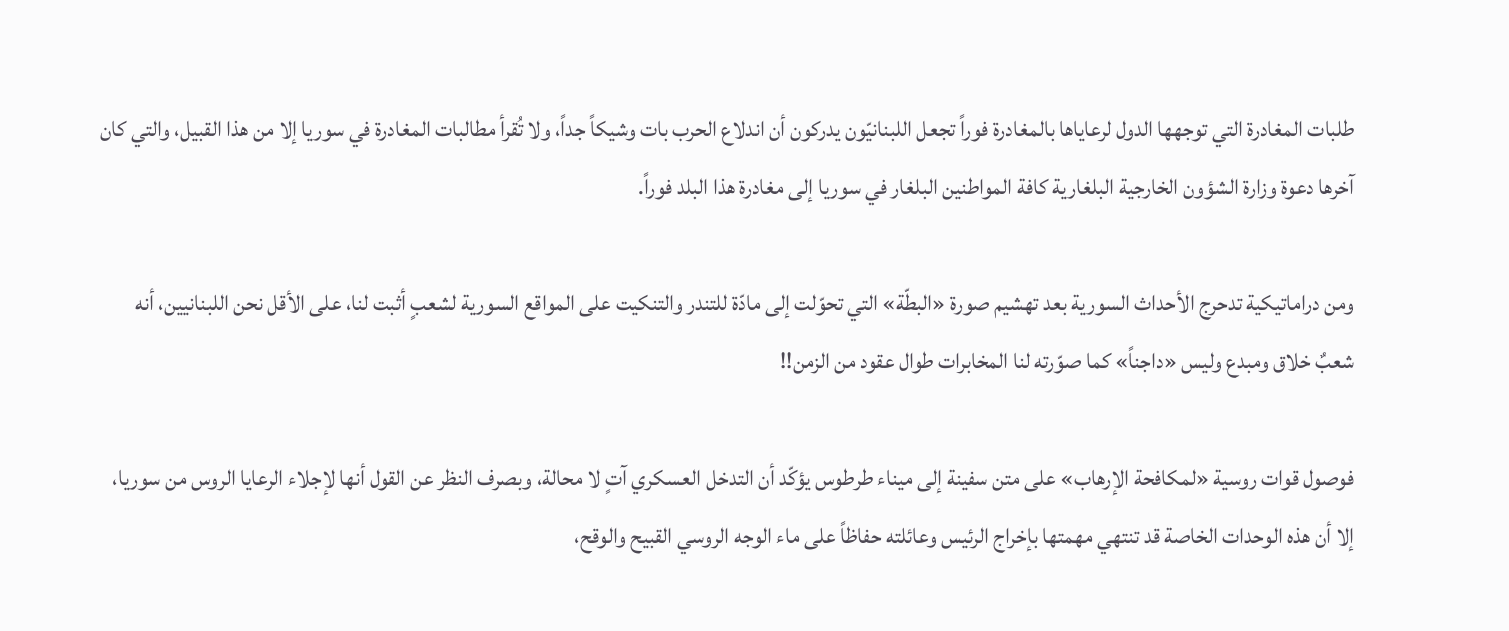طلبات المغادرة التي توجهها الدول لرعاياها بالمغادرة فوراً تجعل اللبنانيّون يدركون أن اندلاع الحرب بات وشيكاً جداً، ولا تُقرأ مطالبات المغادرة في سوريا إلا من هذا القبيل، والتي كان آخرها دعوة وزارة الشؤون الخارجية البلغارية كافة المواطنين البلغار في سوريا إلى مغادرة هذا البلد فوراً.

ومن دراماتيكية تدحرج الأحداث السورية بعد تهشيم صورة «البطّة» التي تحوّلت إلى مادّة للتندر والتنكيت على المواقع السورية لشعبٍ أثبت لنا، على الأقل نحن اللبنانيين، أنه شعبٌ خلاق ومبدع وليس «داجناً» كما صوّرته لنا المخابرات طوال عقود من الزمن!!

فوصول قوات روسية «لمكافحة الإرهاب» على متن سفينة إلى ميناء طرطوس يؤكّد أن التدخل العسكري آتٍ لا محالة، وبصرف النظر عن القول أنها لإجلاء الرعايا الروس من سوريا، إلا أن هذه الوحدات الخاصة قد تنتهي مهمتها بإخراج الرئيس وعائلته حفاظاً على ماء الوجه الروسي القبيح والوقح،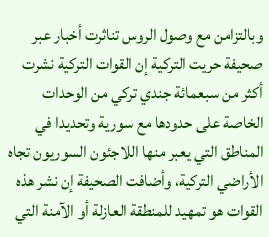وبالتزامن مع وصول الروس تناثرت أخبار عبر صحيفة حريت التركية إن القوات التركية نشرت أكثر من سبعمائة جندي تركي من الوحدات الخاصة على حدودها مع سورية وتحديدا في المناطق التي يعبر منها اللاجئون السوريون تجاه الأراضي التركية، وأضافت الصحيفة إن نشر هذه القوات هو تمهيد للمنطقة العازلة أو الآمنة التي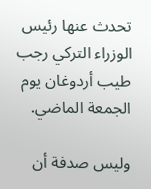تحدث عنها رئيس الوزراء التركي رجب طيب أردوغان يوم الجمعة الماضي.

وليس صدفة أن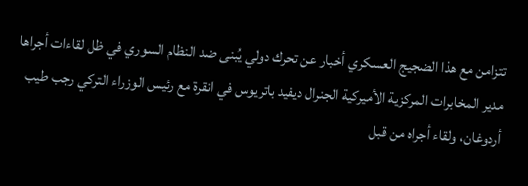تتزامن مع هذا الضجيج العسكري أخبار عن تحرك دولي يُبنى ضد النظام السوري في ظل لقاءات أجراها مدير المخابرات المركزية الأميركية الجنرال ديفيد باتريوس في انقرة مع رئيس الوزراء التركي رجب طيب أردوغان، ولقاء أجراه من قبل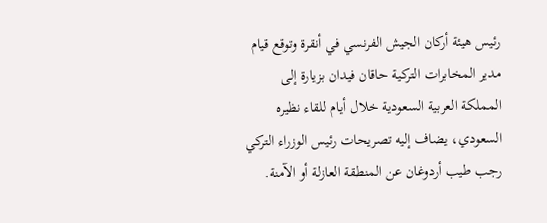رئيس هيئة أركان الجيش الفرنسي في أنقرة وتوقع قيام مدير المخابرات التركية حاقان فيدان بزيارة إلى المملكة العربية السعودية خلال أيام للقاء نظيره السعودي، يضاف إليه تصريحات رئيس الوزراء التركي رجب طيب أردوغان عن المنطقة العازلة أو الآمنة.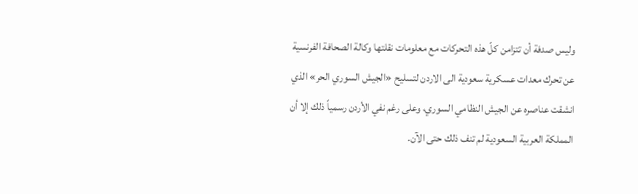وليس صدفة أن تتزامن كلّ هذه التحركات مع معلومات نقلتها وكالة الصحافة الفرنسية عن تحرك معدات عسكرية سعودية الى الاردن لتسليح «الجيش السوري الحر» الذي انشقت عناصره عن الجيش النظامي السوري، وعلى رغم نفي الأردن رسمياً ذلك إلا أن المملكة العربية السعودية لم تنف ذلك حتى الآن.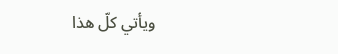ويأتي كلّ هذا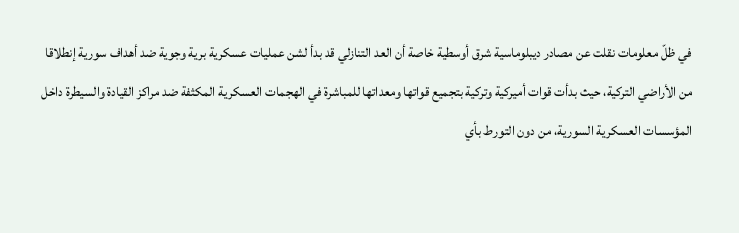في ظلّ معلومات نقلت عن مصادر ديبلوماسية شرق أوسطية خاصة أن العد التنازلي قد بدأ لشن عمليات عسكرية برية وجوية ضد أهداف سورية إنطلاقا من الأراضي التركية، حيث بدأت قوات أميركية وتركية بتجميع قواتها ومعداتها للمباشرة في الهجمات العسكرية المكثفة ضد مراكز القيادة والسيطرة داخل المؤسسات العسكرية السورية، من دون التورط بأي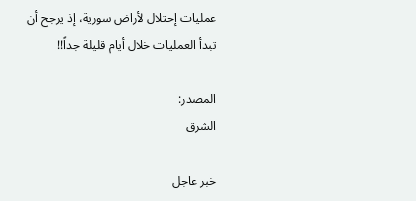عمليات إحتلال لأراض سورية، إذ يرجح أن تبدأ العمليات خلال أيام قليلة جداً!!

المصدر:
الشرق

خبر عاجل